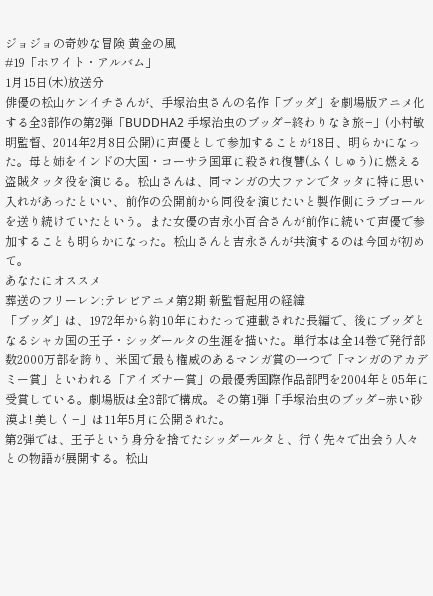ジョジョの奇妙な冒険 黄金の風
#19「ホワイト・アルバム」
1月15日(木)放送分
俳優の松山ケンイチさんが、手塚治虫さんの名作「ブッダ」を劇場版アニメ化する全3部作の第2弾「BUDDHA2 手塚治虫のブッダ−終わりなき旅−」(小村敏明監督、2014年2月8日公開)に声優として参加することが18日、明らかになった。母と姉をインドの大国・コーサラ国軍に殺され復讐(ふくしゅう)に燃える盗賊タッタ役を演じる。松山さんは、同マンガの大ファンでタッタに特に思い入れがあったといい、前作の公開前から同役を演じたいと製作側にラブコールを送り続けていたという。また女優の吉永小百合さんが前作に続いて声優で参加することも明らかになった。松山さんと吉永さんが共演するのは今回が初めて。
あなたにオススメ
葬送のフリーレン:テレビアニメ第2期 新監督起用の経緯
「ブッダ」は、1972年から約10年にわたって連載された長編で、後にブッダとなるシャカ国の王子・シッダールタの生涯を描いた。単行本は全14巻で発行部数2000万部を誇り、米国で最も権威のあるマンガ賞の一つで「マンガのアカデミー賞」といわれる「アイズナー賞」の最優秀国際作品部門を2004年と05年に受賞している。劇場版は全3部で構成。その第1弾「手塚治虫のブッダ−赤い砂漠よ! 美しく−」は11年5月に公開された。
第2弾では、王子という身分を捨てたシッダールタと、行く先々で出会う人々との物語が展開する。松山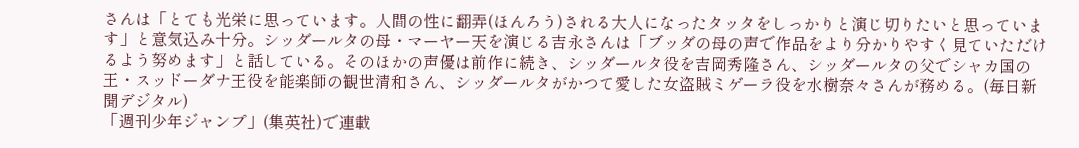さんは「とても光栄に思っています。人間の性に翻弄(ほんろう)される大人になったタッタをしっかりと演じ切りたいと思っています」と意気込み十分。シッダールタの母・マーヤー天を演じる吉永さんは「ブッダの母の声で作品をより分かりやすく見ていただけるよう努めます」と話している。そのほかの声優は前作に続き、シッダールタ役を吉岡秀隆さん、シッダールタの父でシャカ国の王・スッドーダナ王役を能楽師の観世清和さん、シッダールタがかつて愛した女盗賊ミゲーラ役を水樹奈々さんが務める。(毎日新聞デジタル)
「週刊少年ジャンプ」(集英社)で連載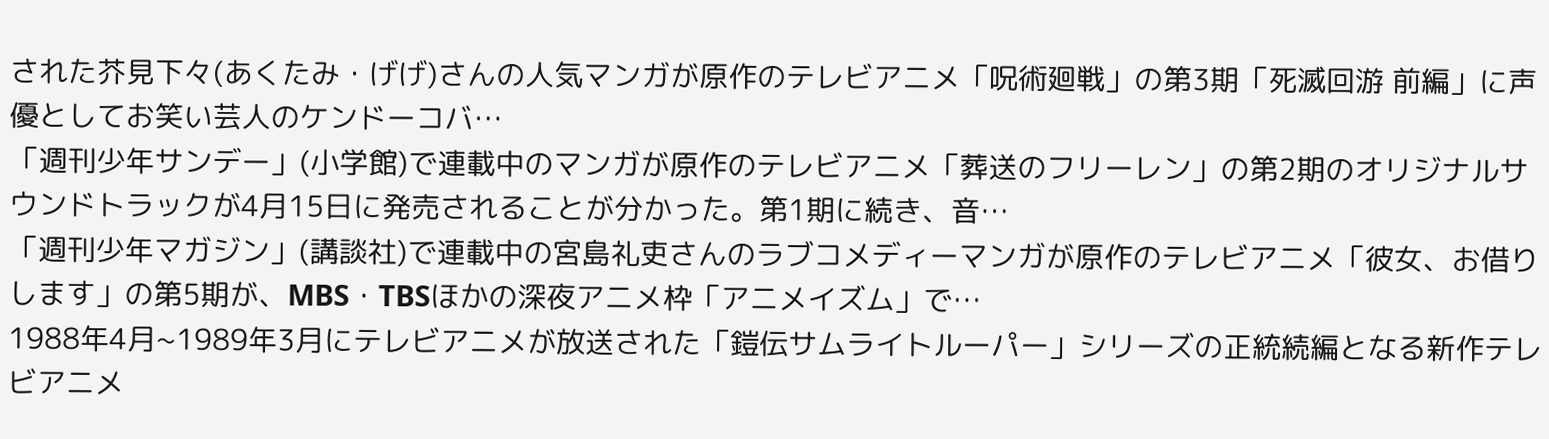された芥見下々(あくたみ・げげ)さんの人気マンガが原作のテレビアニメ「呪術廻戦」の第3期「死滅回游 前編」に声優としてお笑い芸人のケンドーコバ…
「週刊少年サンデー」(小学館)で連載中のマンガが原作のテレビアニメ「葬送のフリーレン」の第2期のオリジナルサウンドトラックが4月15日に発売されることが分かった。第1期に続き、音…
「週刊少年マガジン」(講談社)で連載中の宮島礼吏さんのラブコメディーマンガが原作のテレビアニメ「彼女、お借りします」の第5期が、MBS・TBSほかの深夜アニメ枠「アニメイズム」で…
1988年4月~1989年3月にテレビアニメが放送された「鎧伝サムライトルーパー」シリーズの正統続編となる新作テレビアニメ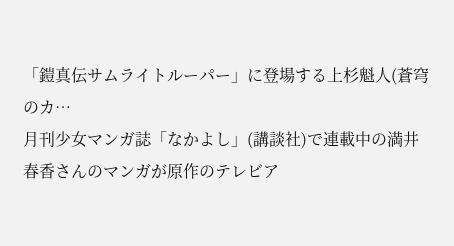「鎧真伝サムライトルーパー」に登場する上杉魁人(蒼穹のカ…
月刊少女マンガ誌「なかよし」(講談社)で連載中の満井春香さんのマンガが原作のテレビア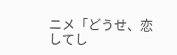ニメ「どうせ、恋してし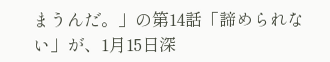まうんだ。」の第14話「諦められない」が、1月15日深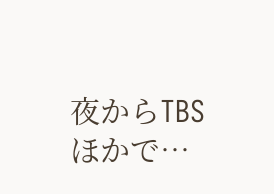夜からTBSほかで…